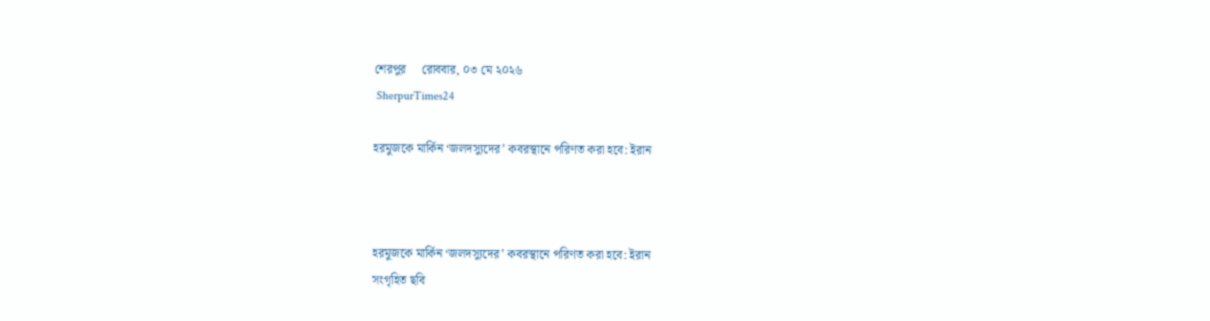শেরপুর     রোববার, ০৩ মে ২০২৬
 SherpurTimes24

হরমুজকে মার্কিন ‘জলদস্যুদের’ কবরস্থানে পরিণত করা হবে: ইরান



হরমুজকে মার্কিন ‘জলদস্যুদের’ কবরস্থানে পরিণত করা হবে: ইরান
সংগৃহিত ছবি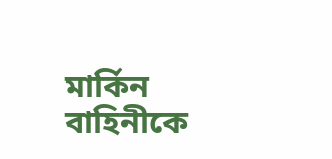মার্কিন বাহিনীকে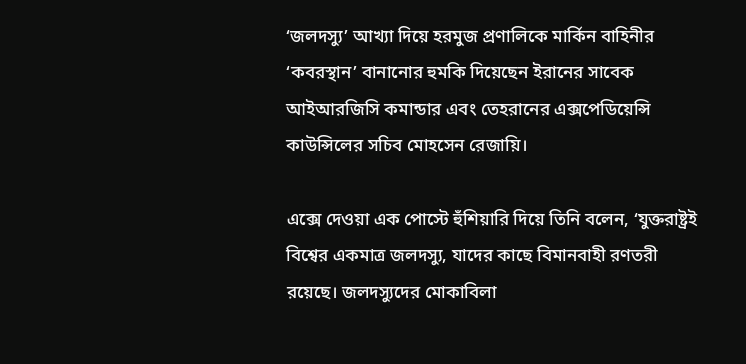‘জলদস্যু’ আখ্যা দিয়ে হরমুজ প্রণালিকে মার্কিন বাহিনীর ‘কবরস্থান’ বানানোর হুমকি দিয়েছেন ইরানের সাবেক আইআরজিসি কমান্ডার এবং তেহরানের এক্সপেডিয়েন্সি কাউন্সিলের সচিব মোহসেন রেজায়ি।

এক্সে দেওয়া এক পোস্টে হুঁশিয়ারি দিয়ে তিনি বলেন, ‘যুক্তরাষ্ট্রই বিশ্বের একমাত্র জলদস্যু, যাদের কাছে বিমানবাহী রণতরী রয়েছে। জলদস্যুদের মোকাবিলা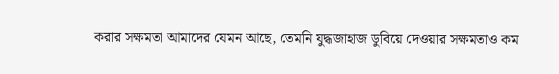করার সক্ষমতা আমাদের যেমন আছে, তেমনি যুদ্ধজাহাজ ডুবিয়ে দেওয়ার সক্ষমতাও কম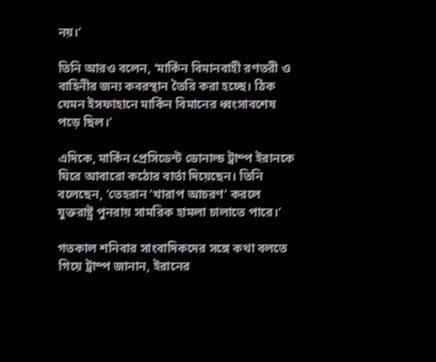নয়।’

তিনি আরও বলেন, ‘মার্কিন বিমানবাহী রণতরী ও বাহিনীর জন্য কবরস্থান তৈরি করা হচ্ছে। ঠিক যেমন ইসফাহানে মার্কিন বিমানের ধ্বংসাবশেষ পড়ে ছিল।’

এদিকে, মার্কিন প্রেসিডেন্ট ডোনাল্ড ট্রাম্প ইরানকে ঘিরে আবারো কঠোর বার্তা দিয়েছেন। তিনি বলেছেন, ‘তেহরান ‘খারাপ আচরণ’ করলে যুক্তরাষ্ট্র পুনরায় সামরিক হামলা চালাতে পারে।’

গতকাল শনিবার সাংবাদিকদের সঙ্গে কথা বলতে গিয়ে ট্রাম্প জানান, ইরানের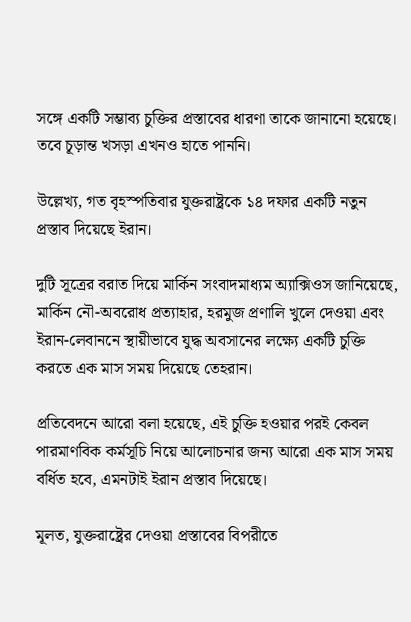সঙ্গে একটি সম্ভাব্য চুক্তির প্রস্তাবের ধারণা তাকে জানানো হয়েছে। তবে চূড়ান্ত খসড়া এখনও হাতে পাননি।

উল্লেখ্য, গত বৃহস্পতিবার যুক্তরাষ্ট্রকে ১৪ দফার একটি নতুন প্রস্তাব দিয়েছে ইরান।

দুটি সূত্রের বরাত দিয়ে মার্কিন সংবাদমাধ্যম অ্যাক্সিওস জানিয়েছে, মার্কিন নৌ-অবরোধ প্রত্যাহার, হরমুজ প্রণালি খুলে দেওয়া এবং ইরান-লেবাননে স্থায়ীভাবে যুদ্ধ অবসানের লক্ষ্যে একটি চুক্তি করতে এক মাস সময় দিয়েছে তেহরান।

প্রতিবেদনে আরো বলা হয়েছে, এই চুক্তি হওয়ার পরই কেবল পারমাণবিক কর্মসূচি নিয়ে আলোচনার জন্য আরো এক মাস সময় বর্ধিত হবে, এমনটাই ইরান প্রস্তাব দিয়েছে।

মূলত, যুক্তরাষ্ট্রের দেওয়া প্রস্তাবের বিপরীতে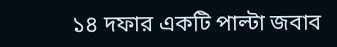১৪ দফার একটি পাল্টা জবাব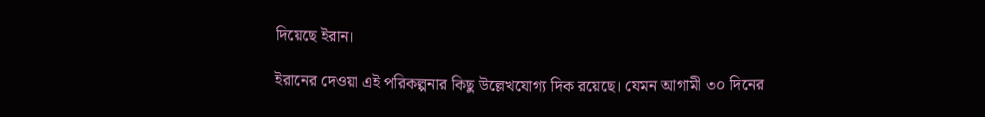দিয়েছে ইরান।

ইরানের দেওয়া এই পরিকল্পনার কিছু উল্লেখযোগ্য দিক রয়েছে। যেমন আগামী ৩০ দিনের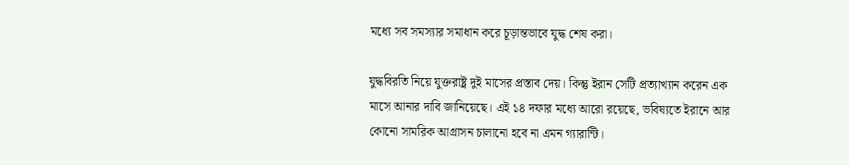মধ্যে সব সমস্যার সমাধান করে চূড়ান্তভাবে যুদ্ধ শেষ করা।

যুদ্ধবিরতি নিয়ে যুক্তরাষ্ট্র দুই মাসের প্রস্তাব দেয়। কিন্তু ইরান সেটি প্রত্যাখ্যান করেন এক মাসে আনার দাবি জানিয়েছে। এই ১৪ দফার মধ্যে আরো রয়েছে, ভবিষ্যতে ইরানে আর কোনো সামরিক আগ্রাসন চালানো হবে না এমন গ্যারান্টি।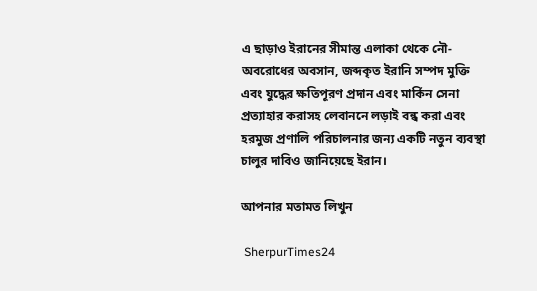এ ছাড়াও ইরানের সীমান্ত এলাকা থেকে নৌ-অবরোধের অবসান, জব্দকৃত ইরানি সম্পদ মুক্তি এবং যুদ্ধের ক্ষতিপূরণ প্রদান এবং মার্কিন সেনা প্রত্যাহার করাসহ লেবাননে লড়াই বন্ধ করা এবং হরমুজ প্রণালি পরিচালনার জন্য একটি নতুন ব্যবস্থা চালুর দাবিও জানিয়েছে ইরান।

আপনার মতামত লিখুন

 SherpurTimes24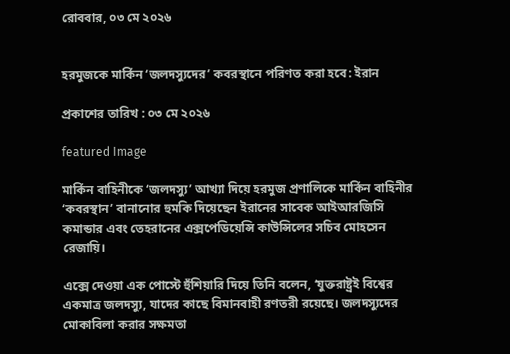রোববার, ০৩ মে ২০২৬


হরমুজকে মার্কিন ‘জলদস্যুদের’ কবরস্থানে পরিণত করা হবে: ইরান

প্রকাশের তারিখ : ০৩ মে ২০২৬

featured Image

মার্কিন বাহিনীকে ‘জলদস্যু’ আখ্যা দিয়ে হরমুজ প্রণালিকে মার্কিন বাহিনীর ‘কবরস্থান’ বানানোর হুমকি দিয়েছেন ইরানের সাবেক আইআরজিসি কমান্ডার এবং তেহরানের এক্সপেডিয়েন্সি কাউন্সিলের সচিব মোহসেন রেজায়ি।

এক্সে দেওয়া এক পোস্টে হুঁশিয়ারি দিয়ে তিনি বলেন, ‘যুক্তরাষ্ট্রই বিশ্বের একমাত্র জলদস্যু, যাদের কাছে বিমানবাহী রণতরী রয়েছে। জলদস্যুদের মোকাবিলা করার সক্ষমতা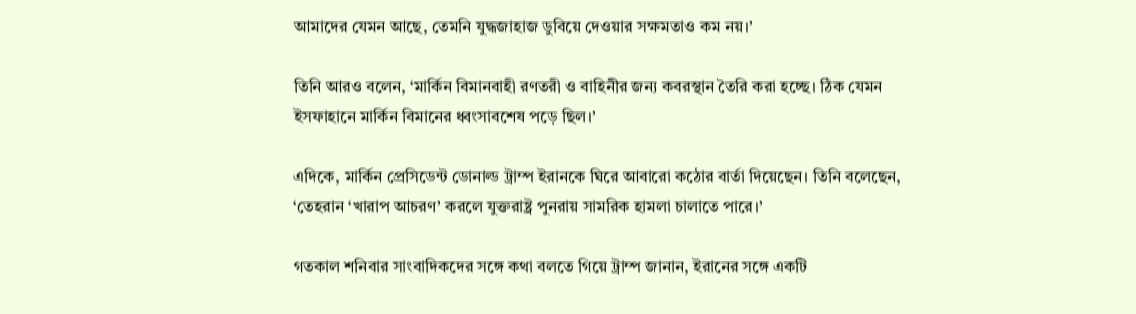আমাদের যেমন আছে, তেমনি যুদ্ধজাহাজ ডুবিয়ে দেওয়ার সক্ষমতাও কম নয়।’

তিনি আরও বলেন, ‘মার্কিন বিমানবাহী রণতরী ও বাহিনীর জন্য কবরস্থান তৈরি করা হচ্ছে। ঠিক যেমন ইসফাহানে মার্কিন বিমানের ধ্বংসাবশেষ পড়ে ছিল।’

এদিকে, মার্কিন প্রেসিডেন্ট ডোনাল্ড ট্রাম্প ইরানকে ঘিরে আবারো কঠোর বার্তা দিয়েছেন। তিনি বলেছেন, ‘তেহরান ‘খারাপ আচরণ’ করলে যুক্তরাষ্ট্র পুনরায় সামরিক হামলা চালাতে পারে।’

গতকাল শনিবার সাংবাদিকদের সঙ্গে কথা বলতে গিয়ে ট্রাম্প জানান, ইরানের সঙ্গে একটি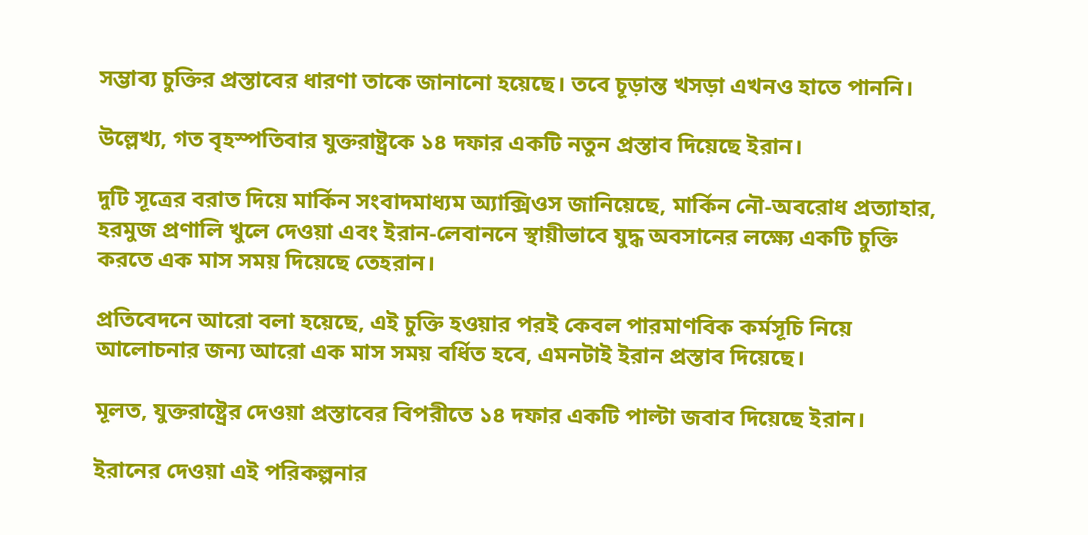সম্ভাব্য চুক্তির প্রস্তাবের ধারণা তাকে জানানো হয়েছে। তবে চূড়ান্ত খসড়া এখনও হাতে পাননি।

উল্লেখ্য, গত বৃহস্পতিবার যুক্তরাষ্ট্রকে ১৪ দফার একটি নতুন প্রস্তাব দিয়েছে ইরান।

দুটি সূত্রের বরাত দিয়ে মার্কিন সংবাদমাধ্যম অ্যাক্সিওস জানিয়েছে, মার্কিন নৌ-অবরোধ প্রত্যাহার, হরমুজ প্রণালি খুলে দেওয়া এবং ইরান-লেবাননে স্থায়ীভাবে যুদ্ধ অবসানের লক্ষ্যে একটি চুক্তি করতে এক মাস সময় দিয়েছে তেহরান।

প্রতিবেদনে আরো বলা হয়েছে, এই চুক্তি হওয়ার পরই কেবল পারমাণবিক কর্মসূচি নিয়ে আলোচনার জন্য আরো এক মাস সময় বর্ধিত হবে, এমনটাই ইরান প্রস্তাব দিয়েছে।

মূলত, যুক্তরাষ্ট্রের দেওয়া প্রস্তাবের বিপরীতে ১৪ দফার একটি পাল্টা জবাব দিয়েছে ইরান।

ইরানের দেওয়া এই পরিকল্পনার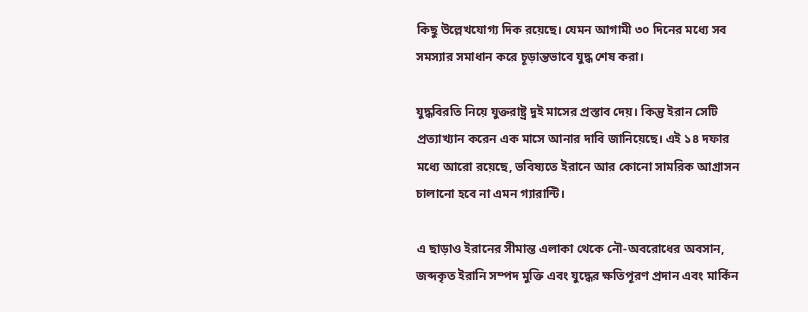কিছু উল্লেখযোগ্য দিক রয়েছে। যেমন আগামী ৩০ দিনের মধ্যে সব সমস্যার সমাধান করে চূড়ান্তভাবে যুদ্ধ শেষ করা।

যুদ্ধবিরতি নিয়ে যুক্তরাষ্ট্র দুই মাসের প্রস্তাব দেয়। কিন্তু ইরান সেটি প্রত্যাখ্যান করেন এক মাসে আনার দাবি জানিয়েছে। এই ১৪ দফার মধ্যে আরো রয়েছে, ভবিষ্যতে ইরানে আর কোনো সামরিক আগ্রাসন চালানো হবে না এমন গ্যারান্টি।

এ ছাড়াও ইরানের সীমান্ত এলাকা থেকে নৌ-অবরোধের অবসান, জব্দকৃত ইরানি সম্পদ মুক্তি এবং যুদ্ধের ক্ষতিপূরণ প্রদান এবং মার্কিন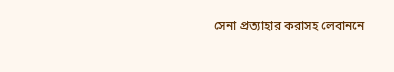সেনা প্রত্যাহার করাসহ লেবাননে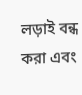লড়াই বন্ধ করা এবং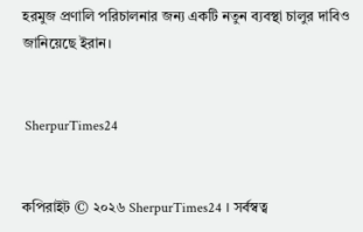হরমুজ প্রণালি পরিচালনার জন্য একটি নতুন ব্যবস্থা চালুর দাবিও জানিয়েছে ইরান।


 SherpurTimes24


কপিরাইট © ২০২৬ ‍SherpurTimes24 । সর্বস্বত্ব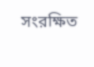সংরক্ষিত